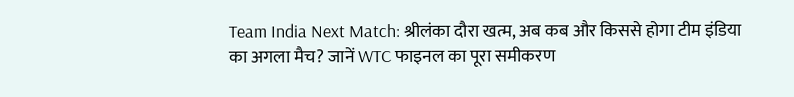Team India Next Match: श्रीलंका दौरा खत्म, अब कब और किससे होगा टीम इंडिया का अगला मैच? जानें WTC फाइनल का पूरा समीकरण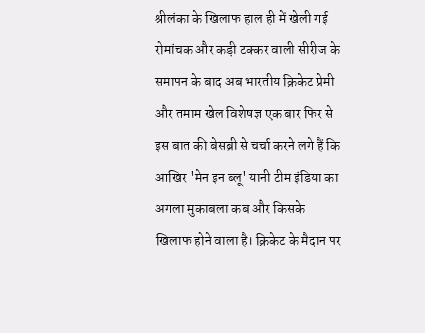श्रीलंका के खिलाफ हाल ही में खेली गई रोमांचक और कड़ी टक्कर वाली सीरीज के समापन के बाद अब भारतीय क्रिकेट प्रेमी और तमाम खेल विशेषज्ञ एक बार फिर से इस बात की बेसब्री से चर्चा करने लगे हैं कि आखिर 'मेन इन ब्लू' यानी टीम इंडिया का अगला मुकाबला कब और किसके खिलाफ होने वाला है। क्रिकेट के मैदान पर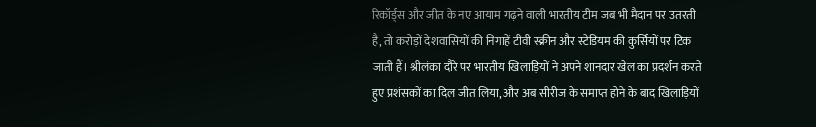रिकॉर्ड्स और जीत के नए आयाम गढ़ने वाली भारतीय टीम जब भी मैदान पर उतरती है, तो करोड़ों देशवासियों की निगाहें टीवी स्क्रीन और स्टेडियम की कुर्सियों पर टिक जाती हैं। श्रीलंका दौरे पर भारतीय खिलाड़ियों ने अपने शानदार खेल का प्रदर्शन करते हुए प्रशंसकों का दिल जीत लिया, और अब सीरीज के समाप्त होने के बाद खिलाड़ियों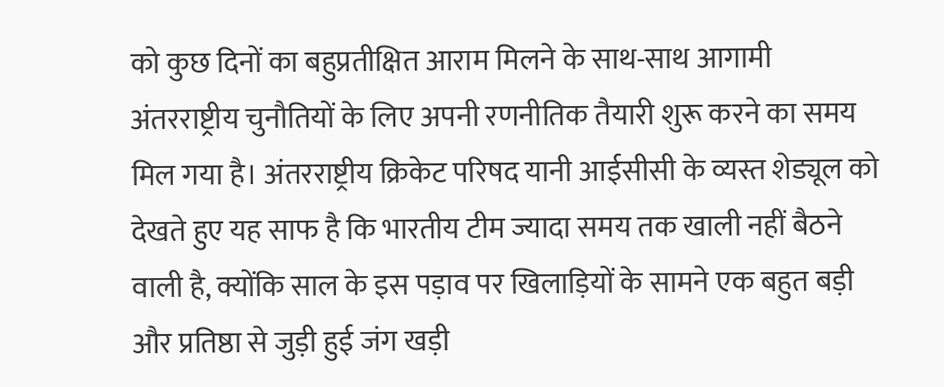को कुछ दिनों का बहुप्रतीक्षित आराम मिलने के साथ-साथ आगामी अंतरराष्ट्रीय चुनौतियों के लिए अपनी रणनीतिक तैयारी शुरू करने का समय मिल गया है। अंतरराष्ट्रीय क्रिकेट परिषद यानी आईसीसी के व्यस्त शेड्यूल को देखते हुए यह साफ है कि भारतीय टीम ज्यादा समय तक खाली नहीं बैठने वाली है, क्योंकि साल के इस पड़ाव पर खिलाड़ियों के सामने एक बहुत बड़ी और प्रतिष्ठा से जुड़ी हुई जंग खड़ी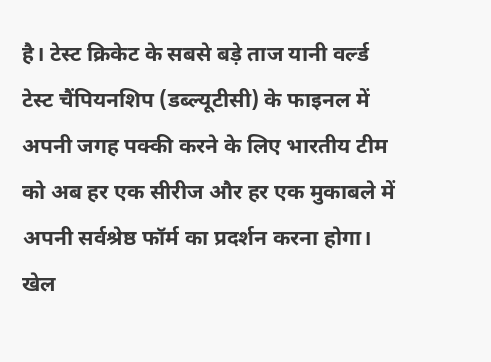है। टेस्ट क्रिकेट के सबसे बड़े ताज यानी वर्ल्ड टेस्ट चैंपियनशिप (डब्ल्यूटीसी) के फाइनल में अपनी जगह पक्की करने के लिए भारतीय टीम को अब हर एक सीरीज और हर एक मुकाबले में अपनी सर्वश्रेष्ठ फॉर्म का प्रदर्शन करना होगा। खेल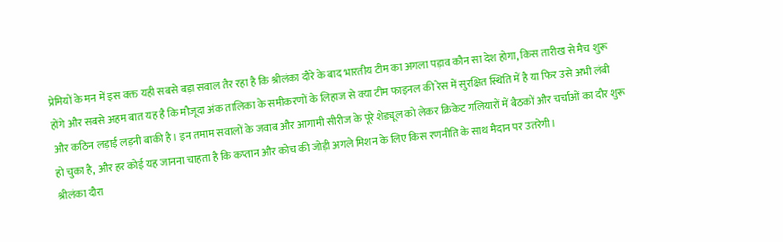प्रेमियों के मन में इस वक्त यही सबसे बड़ा सवाल तैर रहा है कि श्रीलंका दौरे के बाद भारतीय टीम का अगला पड़ाव कौन सा देश होगा, किस तारीख से मैच शुरू होंगे और सबसे अहम बात यह है कि मौजूदा अंक तालिका के समीकरणों के लिहाज से क्या टीम फाइनल की रेस में सुरक्षित स्थिति में है या फिर उसे अभी लंबी और कठिन लड़ाई लड़नी बाकी है। इन तमाम सवालों के जवाब और आगामी सीरीज के पूरे शेड्यूल को लेकर क्रिकेट गलियारों में बैठकों और चर्चाओं का दौर शुरू हो चुका है, और हर कोई यह जानना चाहता है कि कप्तान और कोच की जोड़ी अगले मिशन के लिए किस रणनीति के साथ मैदान पर उतरेगी।
श्रीलंका दौरा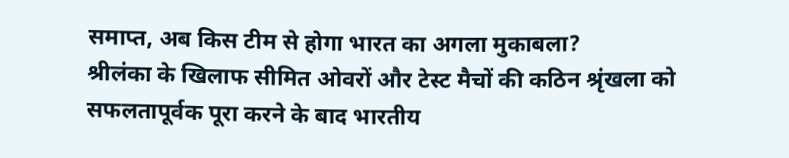समाप्त, अब किस टीम से होगा भारत का अगला मुकाबला?
श्रीलंका के खिलाफ सीमित ओवरों और टेस्ट मैचों की कठिन श्रृंखला को सफलतापूर्वक पूरा करने के बाद भारतीय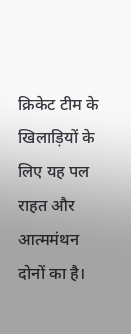क्रिकेट टीम के खिलाड़ियों के लिए यह पल राहत और आत्ममंथन दोनों का है।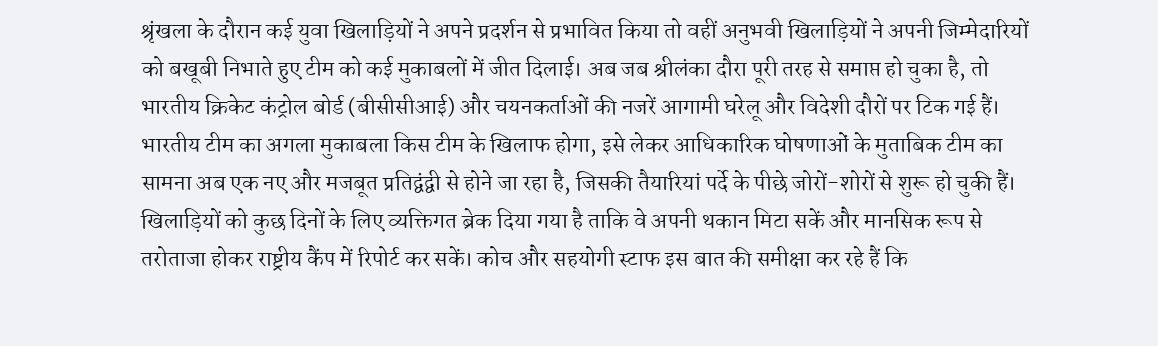श्रृंखला के दौरान कई युवा खिलाड़ियों ने अपने प्रदर्शन से प्रभावित किया तो वहीं अनुभवी खिलाड़ियों ने अपनी जिम्मेदारियों को बखूबी निभाते हुए टीम को कई मुकाबलों में जीत दिलाई। अब जब श्रीलंका दौरा पूरी तरह से समाप्त हो चुका है, तो भारतीय क्रिकेट कंट्रोल बोर्ड (बीसीसीआई) और चयनकर्ताओं की नजरें आगामी घरेलू और विदेशी दौरों पर टिक गई हैं। भारतीय टीम का अगला मुकाबला किस टीम के खिलाफ होगा, इसे लेकर आधिकारिक घोषणाओं के मुताबिक टीम का सामना अब एक नए और मजबूत प्रतिद्वंद्वी से होने जा रहा है, जिसकी तैयारियां पर्दे के पीछे जोरों-शोरों से शुरू हो चुकी हैं। खिलाड़ियों को कुछ दिनों के लिए व्यक्तिगत ब्रेक दिया गया है ताकि वे अपनी थकान मिटा सकें और मानसिक रूप से तरोताजा होकर राष्ट्रीय कैंप में रिपोर्ट कर सकें। कोच और सहयोगी स्टाफ इस बात की समीक्षा कर रहे हैं कि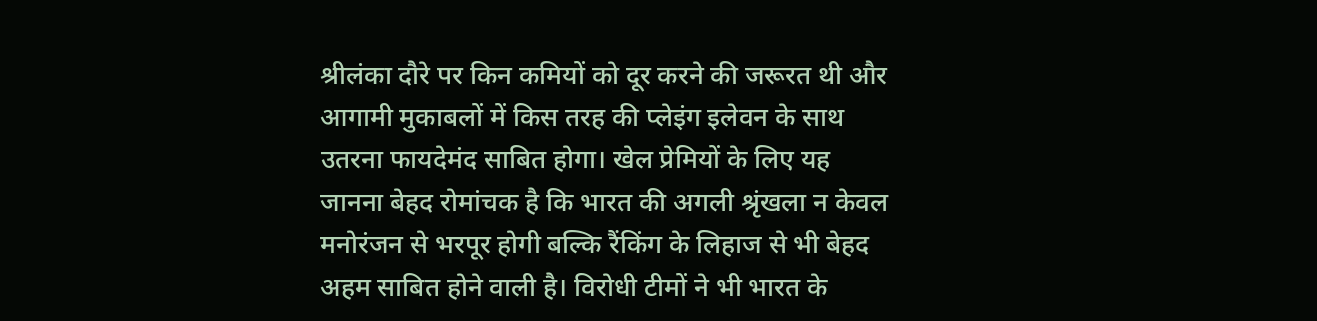श्रीलंका दौरे पर किन कमियों को दूर करने की जरूरत थी और आगामी मुकाबलों में किस तरह की प्लेइंग इलेवन के साथ उतरना फायदेमंद साबित होगा। खेल प्रेमियों के लिए यह जानना बेहद रोमांचक है कि भारत की अगली श्रृंखला न केवल मनोरंजन से भरपूर होगी बल्कि रैंकिंग के लिहाज से भी बेहद अहम साबित होने वाली है। विरोधी टीमों ने भी भारत के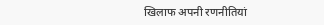खिलाफ अपनी रणनीतियां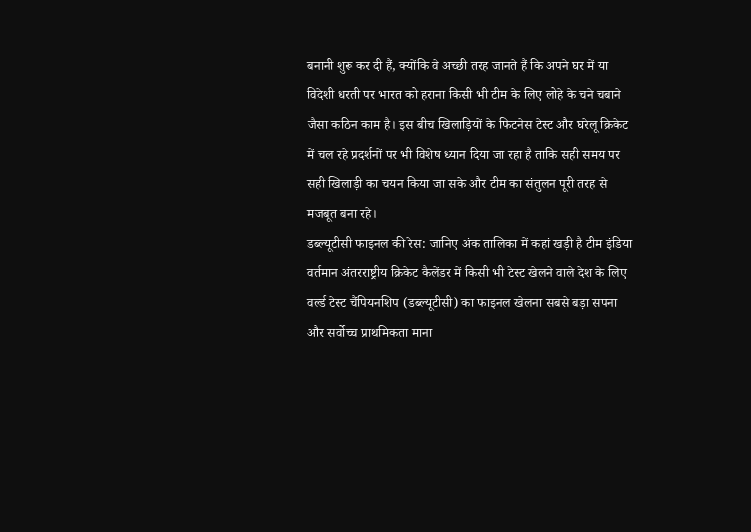बनानी शुरू कर दी हैं, क्योंकि वे अच्छी तरह जानते हैं कि अपने घर में या विदेशी धरती पर भारत को हराना किसी भी टीम के लिए लोहे के चने चबाने जैसा कठिन काम है। इस बीच खिलाड़ियों के फिटनेस टेस्ट और घरेलू क्रिकेट में चल रहे प्रदर्शनों पर भी विशेष ध्यान दिया जा रहा है ताकि सही समय पर सही खिलाड़ी का चयन किया जा सके और टीम का संतुलन पूरी तरह से मजबूत बना रहे।
डब्ल्यूटीसी फाइनल की रेस: जानिए अंक तालिका में कहां खड़ी है टीम इंडिया
वर्तमान अंतरराष्ट्रीय क्रिकेट कैलेंडर में किसी भी टेस्ट खेलने वाले देश के लिए वर्ल्ड टेस्ट चैंपियनशिप (डब्ल्यूटीसी) का फाइनल खेलना सबसे बड़ा सपना और सर्वोच्च प्राथमिकता माना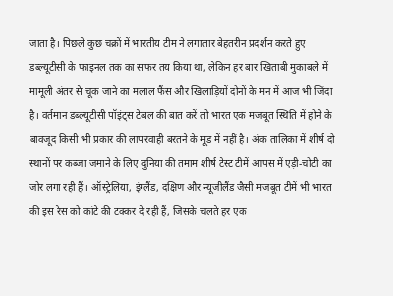जाता है। पिछले कुछ चक्रों में भारतीय टीम ने लगातार बेहतरीन प्रदर्शन करते हुए डब्ल्यूटीसी के फाइनल तक का सफर तय किया था, लेकिन हर बार खिताबी मुकाबले में मामूली अंतर से चूक जाने का मलाल फैंस और खिलाड़ियों दोनों के मन में आज भी जिंदा है। वर्तमान डब्ल्यूटीसी पॉइंट्स टेबल की बात करें तो भारत एक मजबूत स्थिति में होने के बावजूद किसी भी प्रकार की लापरवाही बरतने के मूड में नहीं है। अंक तालिका में शीर्ष दो स्थानों पर कब्जा जमाने के लिए दुनिया की तमाम शीर्ष टेस्ट टीमें आपस में एड़ी-चोटी का जोर लगा रही हैं। ऑस्ट्रेलिया, इंग्लैंड, दक्षिण और न्यूजीलैंड जैसी मजबूत टीमें भी भारत की इस रेस को कांटे की टक्कर दे रही हैं, जिसके चलते हर एक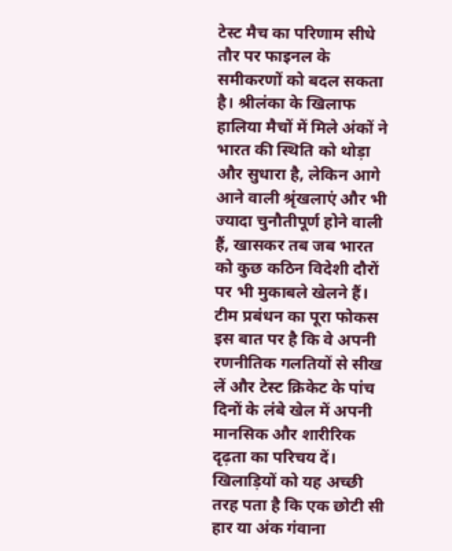टेस्ट मैच का परिणाम सीधे तौर पर फाइनल के समीकरणों को बदल सकता है। श्रीलंका के खिलाफ हालिया मैचों में मिले अंकों ने भारत की स्थिति को थोड़ा और सुधारा है, लेकिन आगे आने वाली श्रृंखलाएं और भी ज्यादा चुनौतीपूर्ण होने वाली हैं, खासकर तब जब भारत को कुछ कठिन विदेशी दौरों पर भी मुकाबले खेलने हैं। टीम प्रबंधन का पूरा फोकस इस बात पर है कि वे अपनी रणनीतिक गलतियों से सीख लें और टेस्ट क्रिकेट के पांच दिनों के लंबे खेल में अपनी मानसिक और शारीरिक दृढ़ता का परिचय दें। खिलाड़ियों को यह अच्छी तरह पता है कि एक छोटी सी हार या अंक गंवाना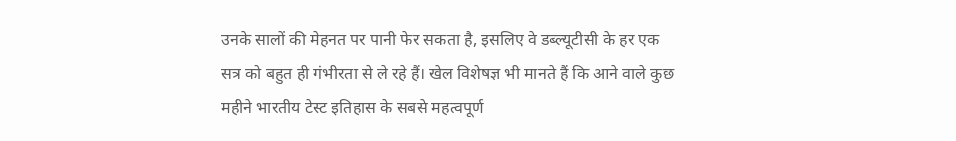उनके सालों की मेहनत पर पानी फेर सकता है, इसलिए वे डब्ल्यूटीसी के हर एक सत्र को बहुत ही गंभीरता से ले रहे हैं। खेल विशेषज्ञ भी मानते हैं कि आने वाले कुछ महीने भारतीय टेस्ट इतिहास के सबसे महत्वपूर्ण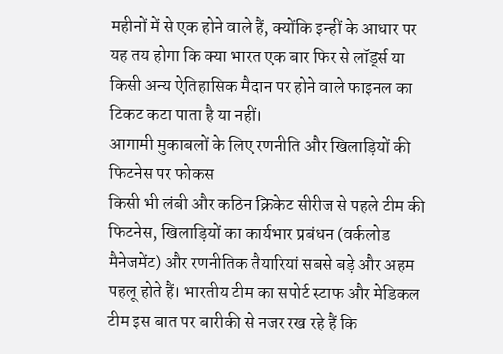महीनों में से एक होने वाले हैं, क्योंकि इन्हीं के आधार पर यह तय होगा कि क्या भारत एक बार फिर से लॉर्ड्स या किसी अन्य ऐतिहासिक मैदान पर होने वाले फाइनल का टिकट कटा पाता है या नहीं।
आगामी मुकाबलों के लिए रणनीति और खिलाड़ियों की फिटनेस पर फोकस
किसी भी लंबी और कठिन क्रिकेट सीरीज से पहले टीम की फिटनेस, खिलाड़ियों का कार्यभार प्रबंधन (वर्कलोड मैनेजमेंट) और रणनीतिक तैयारियां सबसे बड़े और अहम पहलू होते हैं। भारतीय टीम का सपोर्ट स्टाफ और मेडिकल टीम इस बात पर बारीकी से नजर रख रहे हैं कि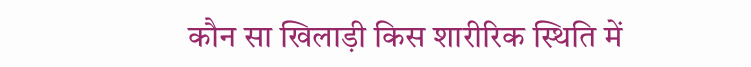कौन सा खिलाड़ी किस शारीरिक स्थिति में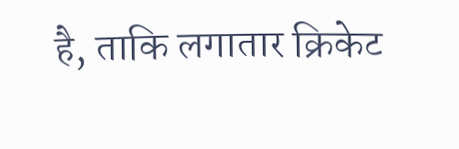है, ताकि लगातार क्रिकेट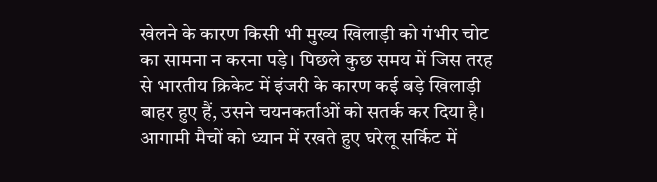खेलने के कारण किसी भी मुख्य खिलाड़ी को गंभीर चोट का सामना न करना पड़े। पिछले कुछ समय में जिस तरह से भारतीय क्रिकेट में इंजरी के कारण कई बड़े खिलाड़ी बाहर हुए हैं, उसने चयनकर्ताओं को सतर्क कर दिया है। आगामी मैचों को ध्यान में रखते हुए घरेलू सर्किट में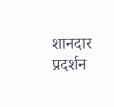शानदार प्रदर्शन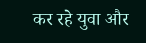कर रहे युवा और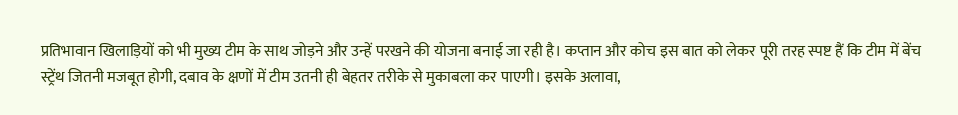प्रतिभावान खिलाड़ियों को भी मुख्य टीम के साथ जोड़ने और उन्हें परखने की योजना बनाई जा रही है। कप्तान और कोच इस बात को लेकर पूरी तरह स्पष्ट हैं कि टीम में बेंच स्ट्रेंथ जितनी मजबूत होगी, दबाव के क्षणों में टीम उतनी ही बेहतर तरीके से मुकाबला कर पाएगी। इसके अलावा,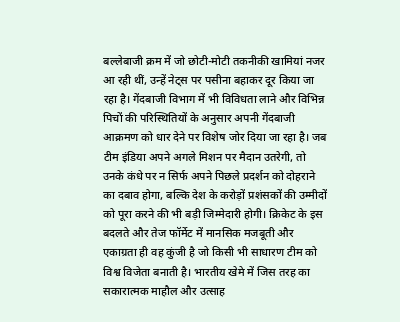बल्लेबाजी क्रम में जो छोटी-मोटी तकनीकी खामियां नजर आ रही थीं, उन्हें नेट्स पर पसीना बहाकर दूर किया जा रहा है। गेंदबाजी विभाग में भी विविधता लाने और विभिन्न पिचों की परिस्थितियों के अनुसार अपनी गेंदबाजी आक्रमण को धार देने पर विशेष जोर दिया जा रहा है। जब टीम इंडिया अपने अगले मिशन पर मैदान उतरेगी, तो उनके कंधे पर न सिर्फ अपने पिछले प्रदर्शन को दोहराने का दबाव होगा, बल्कि देश के करोड़ों प्रशंसकों की उम्मीदों को पूरा करने की भी बड़ी जिम्मेदारी होगी। क्रिकेट के इस बदलते और तेज फॉर्मेट में मानसिक मजबूती और एकाग्रता ही वह कुंजी है जो किसी भी साधारण टीम को विश्व विजेता बनाती है। भारतीय खेमे में जिस तरह का सकारात्मक माहौल और उत्साह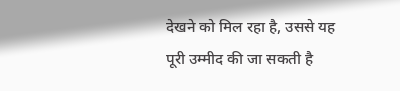देखने को मिल रहा है, उससे यह पूरी उम्मीद की जा सकती है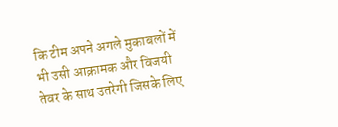कि टीम अपने अगले मुकाबलों में भी उसी आक्रामक और विजयी तेवर के साथ उतरेगी जिसके लिए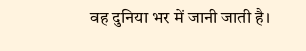वह दुनिया भर में जानी जाती है।